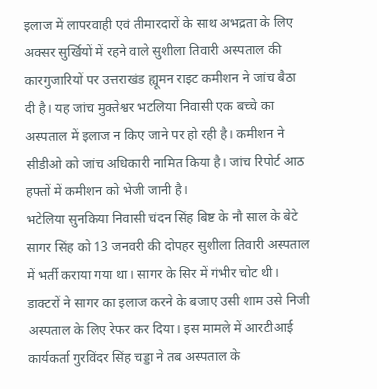इलाज में लापरवाही एवं तीमारदारों के साथ अभद्रता के लिए अक्सर सुर्खियों में रहने वाले सुशीला तिवारी अस्पताल की कारगुजारियों पर उत्तराखंड ह्यूमन राइट कमीशन ने जांच बैठा दी है। यह जांच मुक्तेश्वर भटलिया निवासी एक बच्चे का अस्पताल में इलाज न किए जाने पर हो रही है। कमीशन ने सीडीओ को जांच अधिकारी नामित किया है। जांच रिपोर्ट आठ हफ्तों में कमीशन को भेजी जानी है।
भटेलिया सुनकिया निवासी चंदन सिंह बिष्ट के नौ साल के बेटे सागर सिंह को 13 जनवरी की दोपहर सुशीला तिवारी अस्पताल में भर्ती कराया गया था। सागर के सिर में गंभीर चोट थी। डाक्टरों ने सागर का इलाज करने के बजाए उसी शाम उसे निजी अस्पताल के लिए रेफर कर दिया। इस मामले में आरटीआई कार्यकर्ता गुरविंदर सिंह चड्डा ने तब अस्पताल के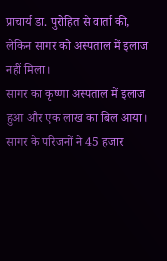प्राचार्य डा. पुरोहित से वार्ता की, लेकिन सागर को अस्पताल में इलाज नहीं मिला।
सागर का कृष्णा अस्पताल में इलाज हुआ और एक लाख का बिल आया। सागर के परिजनों ने 45 हजार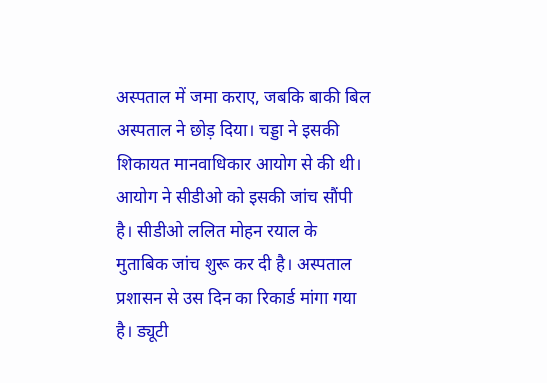अस्पताल में जमा कराए, जबकि बाकी बिल अस्पताल ने छोड़ दिया। चड्डा ने इसकी शिकायत मानवाधिकार आयोग से की थी। आयोग ने सीडीओ को इसकी जांच सौंपी है। सीडीओ ललित मोहन रयाल के मुताबिक जांच शुरू कर दी है। अस्पताल प्रशासन से उस दिन का रिकार्ड मांगा गया है। ड्यूटी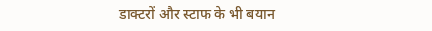डाक्टरों और स्टाफ के भी बयान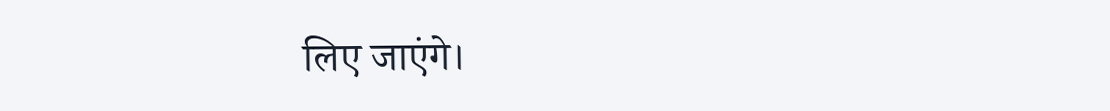लिए जाएंगे।